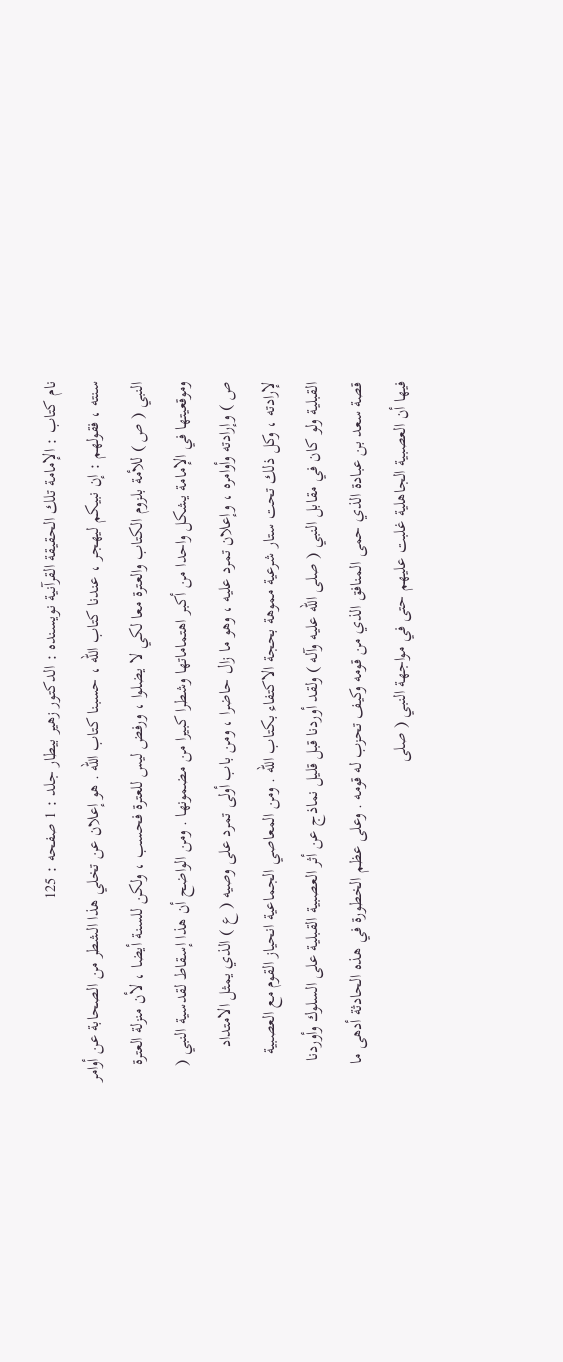نام کتاب : الإمامة تلك الحقيقة القرآنية نویسنده : الدكتور زهير بيطار جلد : 1 صفحه : 125
سنته ، فقولهم : إن نبيكم ليهجر ، عندنا كتاب الله ، حسبنا كتاب الله . هو إعلان عن تخلي هذا الشطر من الصحابة عن أوامر النبي ( ص ) للأمة بلزوم الكتاب والعترة معا لكي لا يضلوا ، ورفض ليس للعترة فحسب ، ولكن للسنة أيضا ، لأن منزلة العترة وموقعيتها في الإمامة يشكل واحدا من أكبر اهتماماتها وشطرا كبيرا من مضمونها . ومن الواضح أن هذا إسقاط لقدسية النبي ( ص ) وإرادته وأوامره ، وإعلان تمرد عليه ، وهو ما زال حاضرا ، ومن باب أولى تمرد على وصيه ( ع ) الذي يمثل الامتداد لإرادته ، وكل ذلك تحت ستار شرعية مموهة بحجة الاكتفاء بكتاب الله . ومن المعاصي الجماعية انحياز القوم مع العصبية القبلية ولو كان في مقابل النبي ( صلى الله عليه وآله ) ولقد أوردنا قبل قليل نماذج عن أثر العصبية القبلية على السلوك وأوردنا قصة سعد بن عبادة الذي حمى المنافق الذي من قومه وكيف تحزب له قومه . وعلى عظم الخطورة في هذه الحادثة أدهى ما فيها أن العصبية الجاهلية غلبت عليهم حتى في مواجهة النبي ( صلى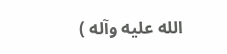الله عليه وآله )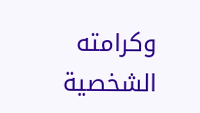وكرامته الشخصية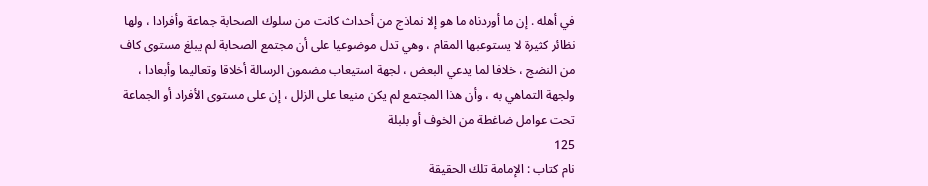في أهله . إن ما أوردناه ما هو إلا نماذج من أحداث كانت من سلوك الصحابة جماعة وأفرادا ، ولها نظائر كثيرة لا يستوعبها المقام ، وهي تدل موضوعيا على أن مجتمع الصحابة لم يبلغ مستوى كاف من النضج ، خلافا لما يدعي البعض ، لجهة استيعاب مضمون الرسالة أخلاقا وتعاليما وأبعادا ، ولجهة التماهي به ، وأن هذا المجتمع لم يكن منيعا على الزلل ، إن على مستوى الأفراد أو الجماعة تحت عوامل ضاغطة من الخوف أو بلبلة
125
نام کتاب : الإمامة تلك الحقيقة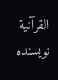القرآنية نویسنده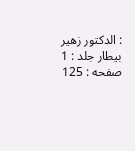: الدكتور زهير بيطار جلد : 1 صفحه : 125